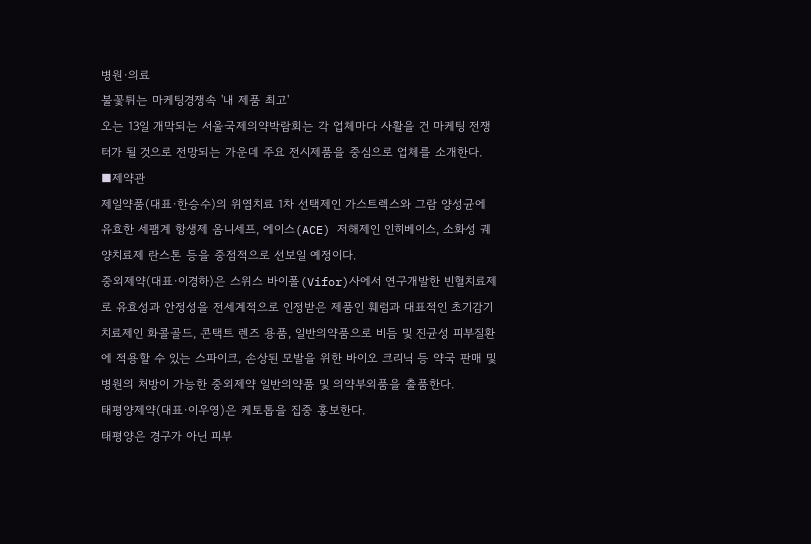병원·의료
불꽃튀는 마케팅경쟁속 '내 제품 최고'
오는 13일 개막되는 서울국제의약박람회는 각 업체마다 사활을 건 마케팅 전쟁터가 될 것으로 전망되는 가운데 주요 전시제품을 중심으로 업체를 소개한다.
■제약관
제일약품(대표·한승수)의 위염치료 1차 선택제인 가스트렉스와 그람 양성균에 유효한 세팸계 항생제 옴니세프, 에이스(ACE) 저해제인 인히베이스, 소화성 궤양치료제 란스톤 등을 중점적으로 선보일 예정이다.
중외제약(대표·이경하)은 스위스 바이폴(Vifor)사에서 연구개발한 빈혈치료제로 유효성과 안정성을 전세계적으로 인정받은 제품인 훼럼과 대표적인 초기감기 치료제인 화콜골드, 콘택트 렌즈 용품, 일반의약품으로 비듬 및 진균성 피부질환에 적용할 수 있는 스파이크, 손상된 모발을 위한 바이오 크리닉 등 약국 판매 및 병원의 처방이 가능한 중외제약 일반의약품 및 의약부외품을 출품한다.
태평양제약(대표·이우영)은 케토톱을 집중 홍보한다.
태평양은 경구가 아닌 피부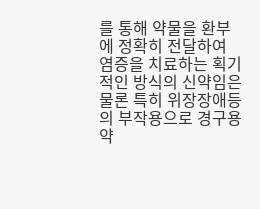를 통해 약물을 환부에 정확히 전달하여 염증을 치료하는 획기적인 방식의 신약임은 물론 특히 위장장애등의 부작용으로 경구용약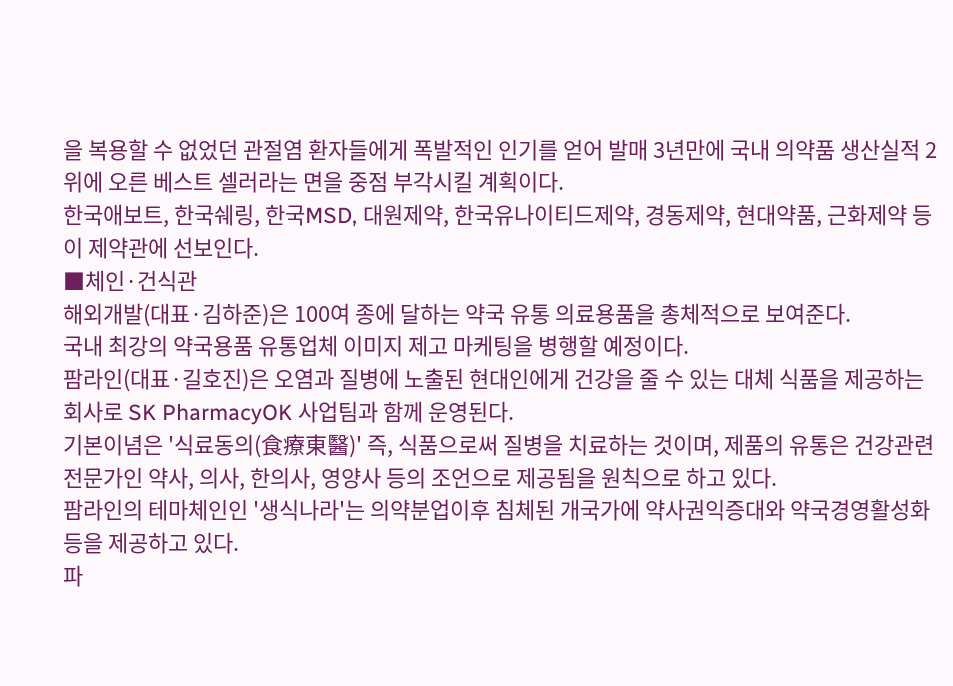을 복용할 수 없었던 관절염 환자들에게 폭발적인 인기를 얻어 발매 3년만에 국내 의약품 생산실적 2위에 오른 베스트 셀러라는 면을 중점 부각시킬 계획이다.
한국애보트, 한국쉐링, 한국MSD, 대원제약, 한국유나이티드제약, 경동제약, 현대약품, 근화제약 등이 제약관에 선보인다.
■체인·건식관
해외개발(대표·김하준)은 100여 종에 달하는 약국 유통 의료용품을 총체적으로 보여준다.
국내 최강의 약국용품 유통업체 이미지 제고 마케팅을 병행할 예정이다.
팜라인(대표·길호진)은 오염과 질병에 노출된 현대인에게 건강을 줄 수 있는 대체 식품을 제공하는 회사로 SK PharmacyOK 사업팀과 함께 운영된다.
기본이념은 '식료동의(食療東醫)' 즉, 식품으로써 질병을 치료하는 것이며, 제품의 유통은 건강관련 전문가인 약사, 의사, 한의사, 영양사 등의 조언으로 제공됨을 원칙으로 하고 있다.
팜라인의 테마체인인 '생식나라'는 의약분업이후 침체된 개국가에 약사권익증대와 약국경영활성화 등을 제공하고 있다.
파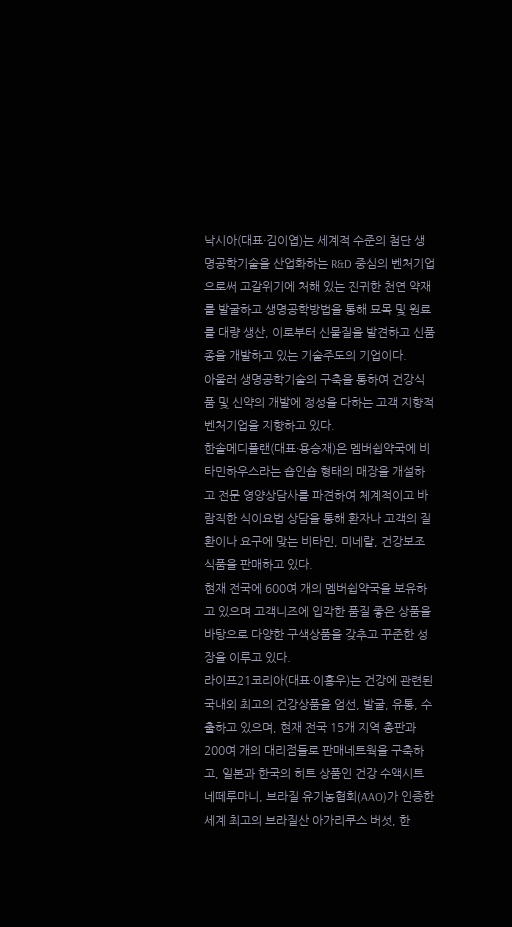낙시아(대표·김이엽)는 세계적 수준의 첨단 생명공학기술을 산업화하는 R&D 중심의 벤처기업으로써 고갈위기에 처해 있는 진귀한 천연 약재를 발굴하고 생명공학방법을 통해 묘목 및 원료를 대량 생산, 이로부터 신물질을 발견하고 신품종을 개발하고 있는 기술주도의 기업이다.
아울러 생명공학기술의 구축을 통하여 건강식품 및 신약의 개발에 정성을 다하는 고객 지향적 벤처기업을 지향하고 있다.
한솔메디플랜(대표·용승재)은 멤버쉽약국에 비타민하우스라는 숍인숍 형태의 매장을 개설하고 전문 영양상담사를 파견하여 체계적이고 바람직한 식이요법 상담을 통해 환자나 고객의 질환이나 요구에 맞는 비타민, 미네랄, 건강보조식품을 판매하고 있다.
현재 전국에 600여 개의 멤버쉽약국을 보유하고 있으며 고객니즈에 입각한 품질 좋은 상품을 바탕으로 다양한 구색상품을 갖추고 꾸준한 성장을 이루고 있다.
라이프21코리아(대표·이흥우)는 건강에 관련된 국내외 최고의 건강상품을 엄선, 발굴, 유통, 수출하고 있으며, 현재 전국 15개 지역 총판과 200여 개의 대리점들로 판매네트웍을 구축하고, 일본과 한국의 히트 상품인 건강 수액시트 네떼루마니, 브라질 유기농협회(AAO)가 인증한 세계 최고의 브라질산 아가리쿠스 버섯, 한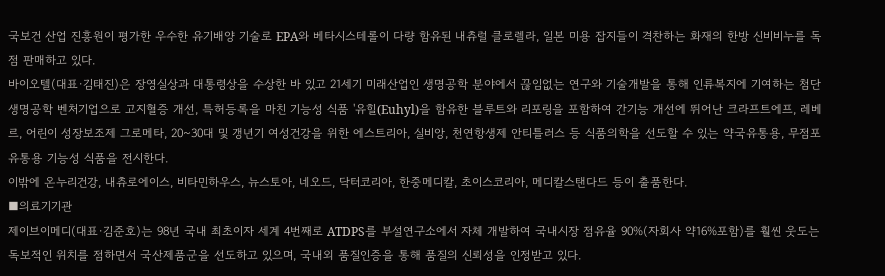국보건 산업 진흥원이 평가한 우수한 유기배양 기술로 EPA와 베타시스테롤이 다량 함유된 내츄럴 클로렐라, 일본 미용 잡지들이 격찬하는 화재의 한방 신비비누를 독점 판매하고 있다.
바이오텔(대표·김태진)은 장영실상과 대통령상을 수상한 바 있고 21세기 미래산업인 생명공학 분야에서 끊임없는 연구와 기술개발을 통해 인류복지에 기여하는 첨단 생명공학 벤처기업으로 고지혈증 개선, 특허등록을 마친 기능성 식품 '유힐(Euhyl)을 함유한 블루트와 리포링을 포함하여 간기능 개선에 뛰어난 크라프트에프, 레베르, 어린이 성장보조제 그로메타, 20~30대 및 갱년기 여성건강을 위한 에스트리아, 실비앙, 천연항생제 안티틀러스 등 식품의학을 선도할 수 있는 약국유통용, 무점포 유통용 기능성 식품을 전시한다.
이밖에 온누리건강, 내츄로에이스, 비타민하우스, 뉴스토아, 네오드, 닥터코리아, 한중메디칼, 초이스코리아, 메디칼스탠다드 등이 출품한다.
■의료기기관
제이브이메디(대표·김준호)는 98년 국내 최초이자 세계 4번째로 ATDPS를 부설연구소에서 자체 개발하여 국내시장 점유율 90%(자회사 약16%포함)를 훨씬 웃도는 독보적인 위치를 점하면서 국산제품군을 선도하고 있으며, 국내외 품질인증을 통해 품질의 신뢰성을 인정받고 있다.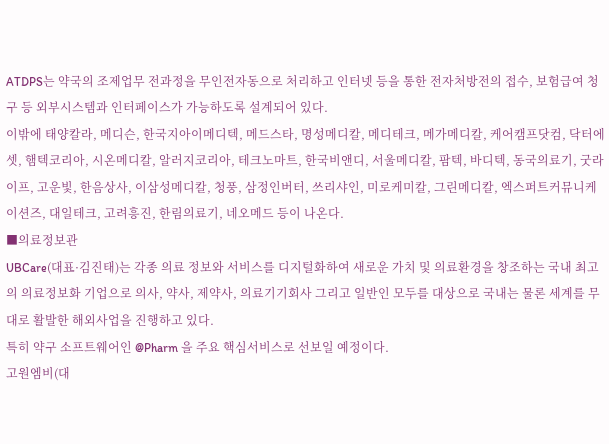ATDPS는 약국의 조제업무 전과정을 무인전자동으로 처리하고 인터넷 등을 통한 전자처방전의 접수, 보험급여 청구 등 외부시스템과 인터페이스가 가능하도록 설계되어 있다.
이밖에 태양칼라, 메디슨, 한국지아이메디텍, 메드스타, 명성메디칼, 메디테크, 메가메디칼, 케어캠프닷컴, 닥터에셋, 햄텍코리아, 시온메디칼, 알러지코리아, 테크노마트, 한국비앤디, 서울메디칼, 팜텍, 바디텍, 동국의료기, 굿라이프, 고운빛, 한음상사, 이삼성메디칼, 청풍, 삼정인버터, 쓰리샤인, 미로케미칼, 그린메디칼, 엑스퍼트커뮤니케이션즈, 대일테크, 고려흥진, 한림의료기, 네오메드 등이 나온다.
■의료정보관
UBCare(대표·김진태)는 각종 의료 정보와 서비스를 디지털화하여 새로운 가치 및 의료환경을 창조하는 국내 최고의 의료정보화 기업으로 의사, 약사, 제약사, 의료기기회사 그리고 일반인 모두를 대상으로 국내는 물론 세계를 무대로 활발한 해외사업을 진행하고 있다.
특히 약구 소프트웨어인 @Pharm 을 주요 핵심서비스로 선보일 예정이다.
고원엠비(대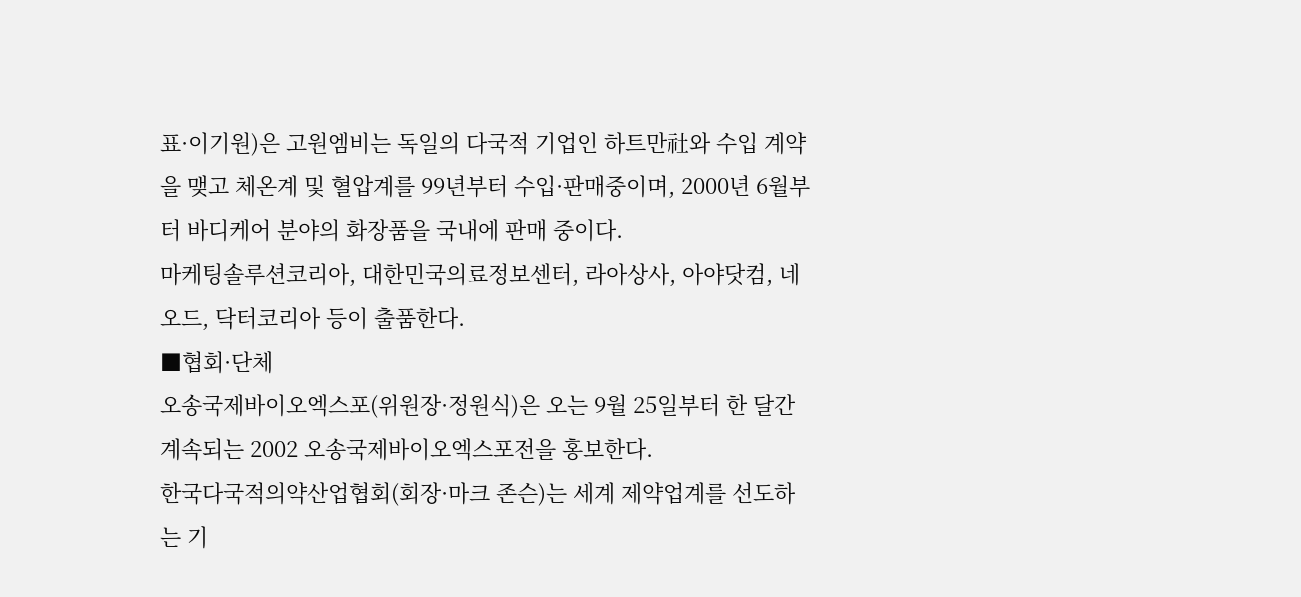표·이기원)은 고원엠비는 독일의 다국적 기업인 하트만社와 수입 계약을 맺고 체온계 및 혈압계를 99년부터 수입·판매중이며, 2000년 6월부터 바디케어 분야의 화장품을 국내에 판매 중이다.
마케팅솔루션코리아, 대한민국의료정보센터, 라아상사, 아야닷컴, 네오드, 닥터코리아 등이 출품한다.
■협회·단체
오송국제바이오엑스포(위원장·정원식)은 오는 9월 25일부터 한 달간 계속되는 2002 오송국제바이오엑스포전을 홍보한다.
한국다국적의약산업협회(회장·마크 존슨)는 세계 제약업계를 선도하는 기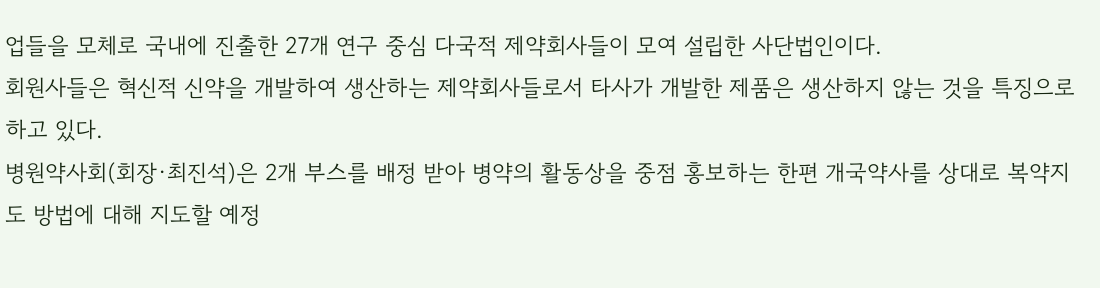업들을 모체로 국내에 진출한 27개 연구 중심 다국적 제약회사들이 모여 설립한 사단법인이다.
회원사들은 혁신적 신약을 개발하여 생산하는 제약회사들로서 타사가 개발한 제품은 생산하지 않는 것을 특징으로 하고 있다.
병원약사회(회장·최진석)은 2개 부스를 배정 받아 병약의 활동상을 중점 홍보하는 한편 개국약사를 상대로 복약지도 방법에 대해 지도할 예정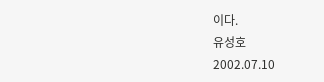이다.
유성호
2002.07.10